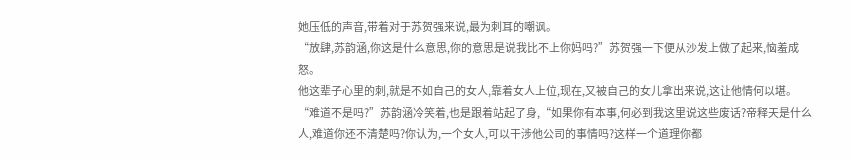她压低的声音,带着对于苏贺强来说,最为刺耳的嘲讽。
“放肆,苏韵涵,你这是什么意思,你的意思是说我比不上你妈吗?”苏贺强一下便从沙发上做了起来,恼羞成怒。
他这辈子心里的刺,就是不如自己的女人,靠着女人上位,现在,又被自己的女儿拿出来说,这让他情何以堪。
“难道不是吗?”苏韵涵冷笑着,也是跟着站起了身,“如果你有本事,何必到我这里说这些废话?帝释天是什么人,难道你还不清楚吗?你认为,一个女人,可以干涉他公司的事情吗?这样一个道理你都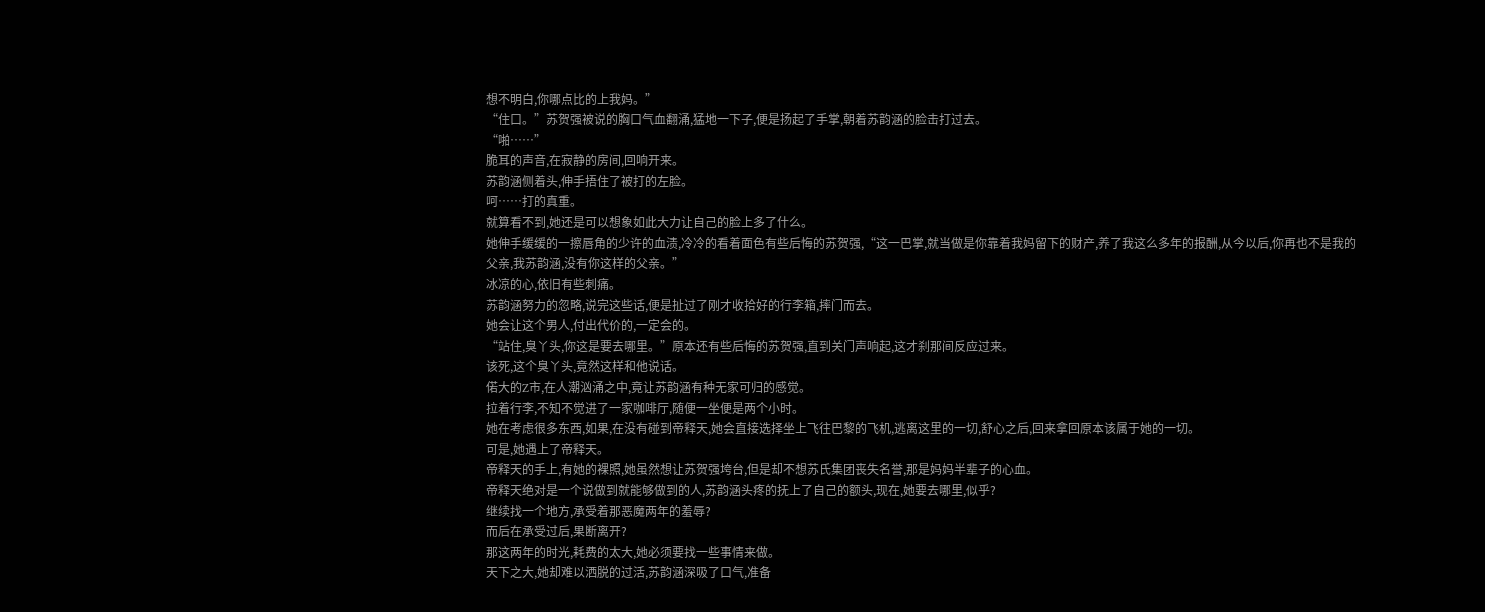想不明白,你哪点比的上我妈。”
“住口。”苏贺强被说的胸口气血翻涌,猛地一下子,便是扬起了手掌,朝着苏韵涵的脸击打过去。
“啪……”
脆耳的声音,在寂静的房间,回响开来。
苏韵涵侧着头,伸手捂住了被打的左脸。
呵……打的真重。
就算看不到,她还是可以想象如此大力让自己的脸上多了什么。
她伸手缓缓的一擦唇角的少许的血渍,冷冷的看着面色有些后悔的苏贺强,“这一巴掌,就当做是你靠着我妈留下的财产,养了我这么多年的报酬,从今以后,你再也不是我的父亲,我苏韵涵,没有你这样的父亲。”
冰凉的心,依旧有些刺痛。
苏韵涵努力的忽略,说完这些话,便是扯过了刚才收拾好的行李箱,摔门而去。
她会让这个男人,付出代价的,一定会的。
“站住,臭丫头,你这是要去哪里。”原本还有些后悔的苏贺强,直到关门声响起,这才刹那间反应过来。
该死,这个臭丫头,竟然这样和他说话。
偌大的Z市,在人潮汹涌之中,竟让苏韵涵有种无家可归的感觉。
拉着行李,不知不觉进了一家咖啡厅,随便一坐便是两个小时。
她在考虑很多东西,如果,在没有碰到帝释天,她会直接选择坐上飞往巴黎的飞机,逃离这里的一切,舒心之后,回来拿回原本该属于她的一切。
可是,她遇上了帝释天。
帝释天的手上,有她的裸照,她虽然想让苏贺强垮台,但是却不想苏氏集团丧失名誉,那是妈妈半辈子的心血。
帝释天绝对是一个说做到就能够做到的人,苏韵涵头疼的抚上了自己的额头,现在,她要去哪里,似乎?
继续找一个地方,承受着那恶魔两年的羞辱?
而后在承受过后,果断离开?
那这两年的时光,耗费的太大,她必须要找一些事情来做。
天下之大,她却难以洒脱的过活,苏韵涵深吸了口气,准备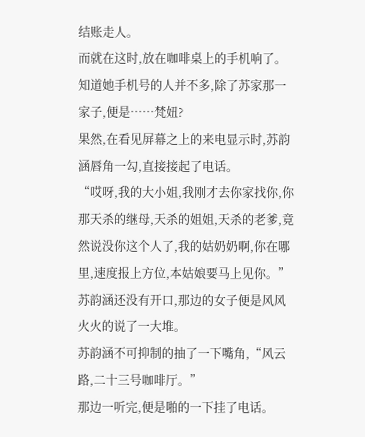结账走人。
而就在这时,放在咖啡桌上的手机响了。
知道她手机号的人并不多,除了苏家那一家子,便是……梵妞?
果然,在看见屏幕之上的来电显示时,苏韵涵唇角一勾,直接接起了电话。
“哎呀,我的大小姐,我刚才去你家找你,你那天杀的继母,天杀的姐姐,天杀的老爹,竟然说没你这个人了,我的姑奶奶啊,你在哪里,速度报上方位,本姑娘要马上见你。”
苏韵涵还没有开口,那边的女子便是风风火火的说了一大堆。
苏韵涵不可抑制的抽了一下嘴角,“风云路,二十三号咖啡厅。”
那边一听完,便是啪的一下挂了电话。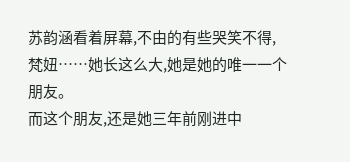苏韵涵看着屏幕,不由的有些哭笑不得,梵妞……她长这么大,她是她的唯一一个朋友。
而这个朋友,还是她三年前刚进中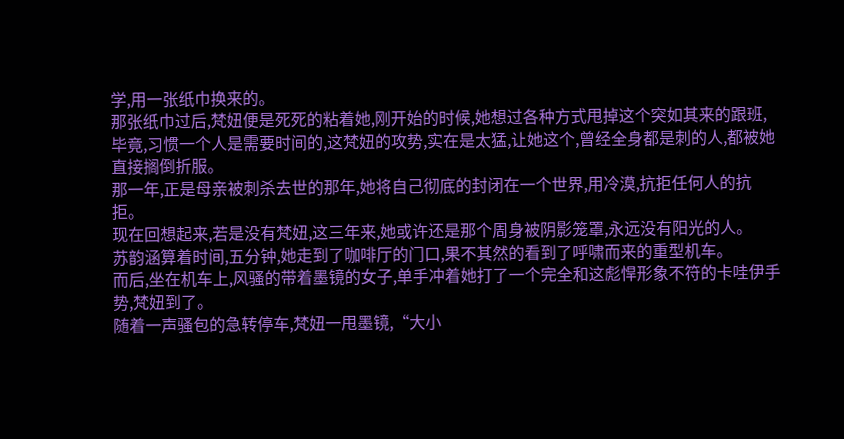学,用一张纸巾换来的。
那张纸巾过后,梵妞便是死死的粘着她,刚开始的时候,她想过各种方式甩掉这个突如其来的跟班,毕竟,习惯一个人是需要时间的,这梵妞的攻势,实在是太猛,让她这个,曾经全身都是刺的人,都被她直接搁倒折服。
那一年,正是母亲被刺杀去世的那年,她将自己彻底的封闭在一个世界,用冷漠,抗拒任何人的抗拒。
现在回想起来,若是没有梵妞,这三年来,她或许还是那个周身被阴影笼罩,永远没有阳光的人。
苏韵涵算着时间,五分钟,她走到了咖啡厅的门口,果不其然的看到了呼啸而来的重型机车。
而后,坐在机车上,风骚的带着墨镜的女子,单手冲着她打了一个完全和这彪悍形象不符的卡哇伊手势,梵妞到了。
随着一声骚包的急转停车,梵妞一甩墨镜,“大小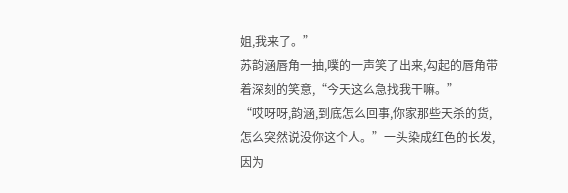姐,我来了。”
苏韵涵唇角一抽,噗的一声笑了出来,勾起的唇角带着深刻的笑意,“今天这么急找我干嘛。”
“哎呀呀,韵涵,到底怎么回事,你家那些天杀的货,怎么突然说没你这个人。”一头染成红色的长发,因为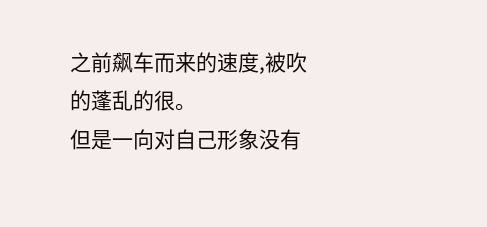之前飙车而来的速度,被吹的蓬乱的很。
但是一向对自己形象没有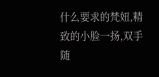什么要求的梵妞,精致的小脸一扬,双手随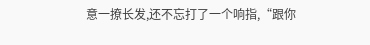意一撩长发,还不忘打了一个响指,“跟你